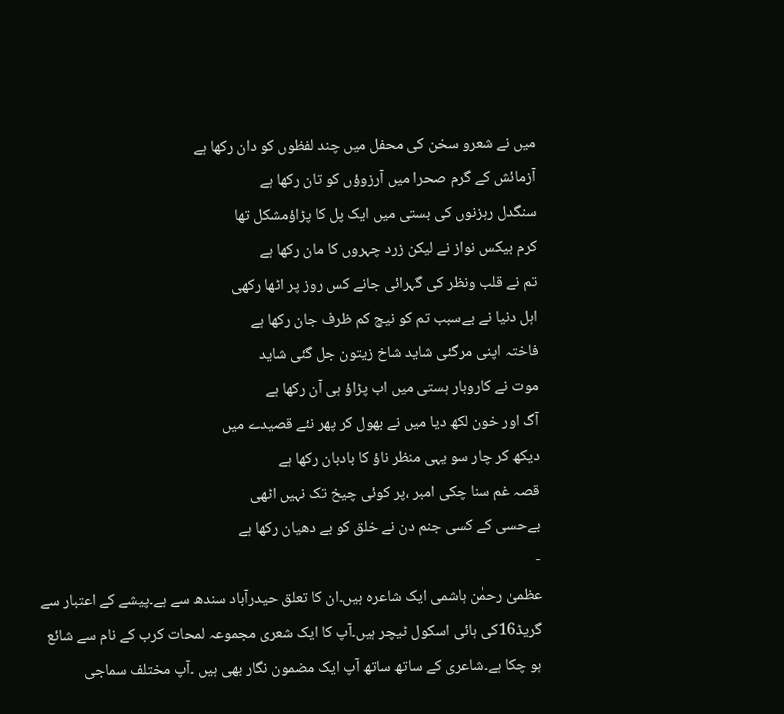میں نے شعرو سخن کی محفل میں چند لفظوں کو دان رکھا ہے
آزمائش کے گرم صحرا میں آرزوؤں کو تان رکھا ہے
سنگدل رہزنوں کی بستی میں ایک پل کا پڑاؤمشکل تھا
کرم بیکس نواز نے لیکن زرد چہروں کا مان رکھا ہے
تم نے قلب ونظر کی گہرائی جانے کس روز پر اٹھا رکھی
اہل دنیا نے بےسبب تم کو نیچ کم ظرف جان رکھا ہے
فاختہ اپنی مرگئی شاید شاخ زیتون جل گئی شاید
موت نے کاروبار ہستی میں اب پڑاؤ ہی آن رکھا ہے
آگ اور خون لکھ دیا میں نے بھول کر پھر نئے قصیدے میں
دیکھ کر چار سو یہی منظر ناؤ کا بادبان رکھا ہے
قصہ غم سنا چکی امبر ،پر کوئی چیخ تک نہیں اٹھی
بےحسی کے کسی جنم دن نے خلق کو بے دھیان رکھا ہے
-
عظمیٰ رحمٰن ہاشمی ایک شاعرہ ہیں۔ان کا تعلق حیدرآباد سندھ سے ہے۔پیشے کے اعتبار سے گریڈ16کی ہائی اسکول ٹیچر ہیں۔آپ کا ایک شعری مجموعہ لمحات کرب کے نام سے شائع ہو چکا ہے۔شاعری کے ساتھ ساتھ آپ ایک مضمون نگار بھی ہیں ۔آپ مختلف سماجی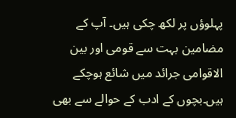پہلوؤں پر لکھ چکی ہیں۔ آپ کے مضامین بہت سے قومی اور بین الاقوامی جرائد میں شائع ہوچکے ہیں۔بچوں کے ادب کے حوالے سے بھی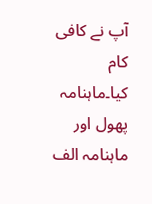آپ نے کافی کام کیا۔ماہنامہ پھول اور ماہنامہ الف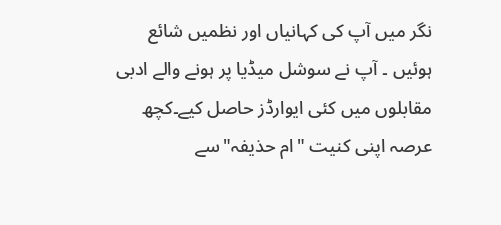نگر میں آپ کی کہانیاں اور نظمیں شائع ہوئیں ۔ آپ نے سوشل میڈیا پر ہونے والے ادبی مقابلوں میں کئی ایوارڈز حاصل کیے۔کچھ عرصہ اپنی کنیت "ام حذیفہ"سے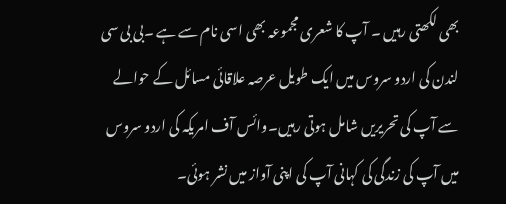بھی لکھتی رہیں ۔ آپ کا شعری مجموعہ بھی اسی نام سے ہے ۔بی بی سی لندن کی اردو سروس میں ایک طویل عرصہ علاقائی مسائل کے حوالے سے آپ کی تحریریں شامل ہوتی رہیں۔وائس آف امریکہ کی اردو سروس میں آپ کی زندگی کی کہانی آپ کی اپنی آواز میں نشر ہوئی۔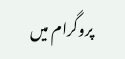پروگرام میں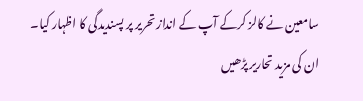سامعین نے کالز کرکے آپ کے انداز تحریر پر پسندیدگی کا اظہار کیا۔
ان کی مزید تحاریر پڑھیں